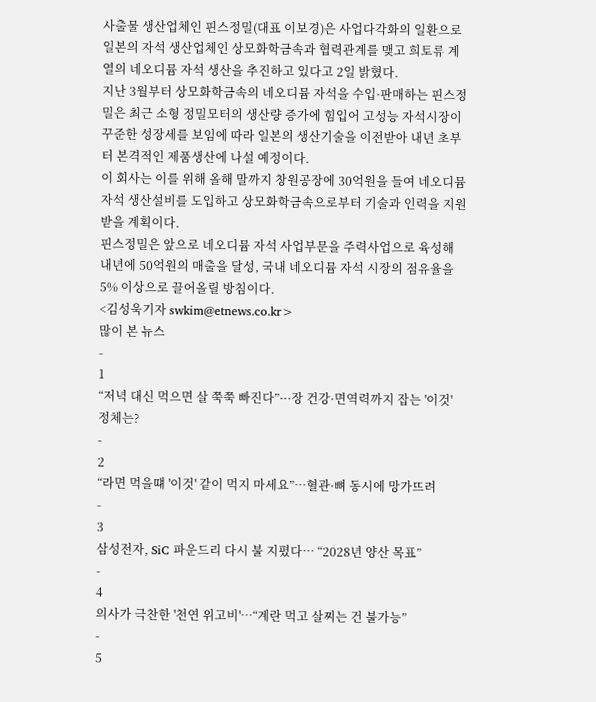사출물 생산업체인 핀스정밀(대표 이보경)은 사업다각화의 일환으로 일본의 자석 생산업체인 상모화학금속과 협력관계를 맺고 희토류 계열의 네오디뮴 자석 생산을 추진하고 있다고 2일 밝혔다.
지난 3월부터 상모화학금속의 네오디뮴 자석을 수입·판매하는 핀스정밀은 최근 소형 정밀모터의 생산량 증가에 힘입어 고성능 자석시장이 꾸준한 성장세를 보임에 따라 일본의 생산기술을 이전받아 내년 초부터 본격적인 제품생산에 나설 예정이다.
이 회사는 이를 위해 올해 말까지 창원공장에 30억원을 들여 네오디뮴 자석 생산설비를 도입하고 상모화학금속으로부터 기술과 인력을 지원받을 계획이다.
핀스정밀은 앞으로 네오디뮴 자석 사업부문을 주력사업으로 육성해 내년에 50억원의 매출을 달성, 국내 네오디뮴 자석 시장의 점유율을 5% 이상으로 끌어올릴 방침이다.
<김성욱기자 swkim@etnews.co.kr>
많이 본 뉴스
-
1
“저녁 대신 먹으면 살 쭉쭉 빠진다”···장 건강·면역력까지 잡는 '이것' 정체는?
-
2
“라면 먹을떄 '이것' 같이 먹지 마세요”…혈관·뼈 동시에 망가뜨려
-
3
삼성전자, SiC 파운드리 다시 불 지폈다… “2028년 양산 목표”
-
4
의사가 극찬한 '천연 위고비'…“계란 먹고 살찌는 건 불가능”
-
5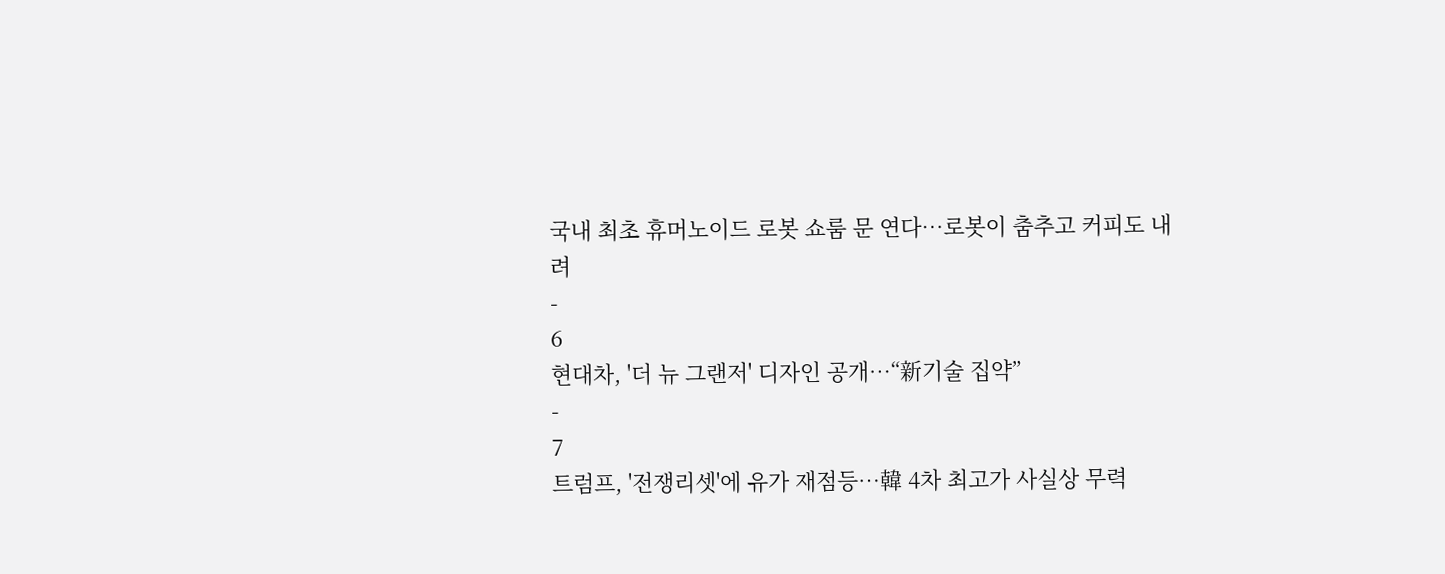국내 최초 휴머노이드 로봇 쇼룸 문 연다…로봇이 춤추고 커피도 내려
-
6
현대차, '더 뉴 그랜저' 디자인 공개…“新기술 집약”
-
7
트럼프, '전쟁리셋'에 유가 재점등…韓 4차 최고가 사실상 무력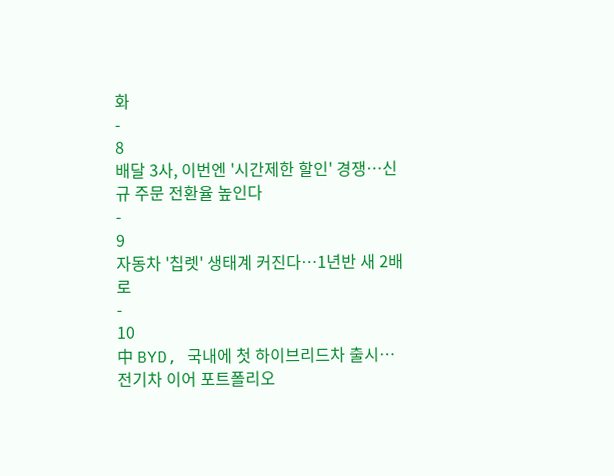화
-
8
배달 3사, 이번엔 '시간제한 할인' 경쟁…신규 주문 전환율 높인다
-
9
자동차 '칩렛' 생태계 커진다…1년반 새 2배로
-
10
中 BYD, 국내에 첫 하이브리드차 출시…전기차 이어 포트폴리오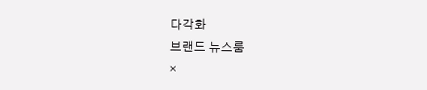다각화
브랜드 뉴스룸
×